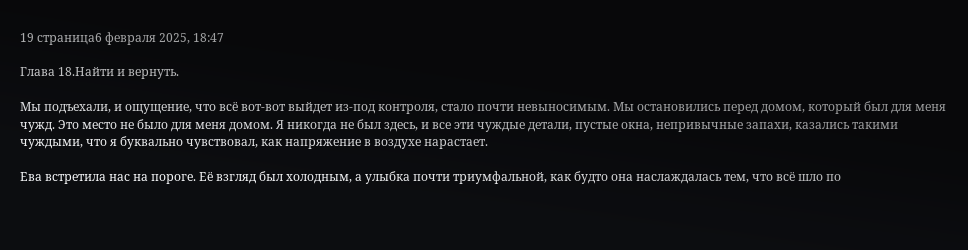19 страница6 февраля 2025, 18:47

Глава 18.Найти и вернуть.

Мы подъехали, и ощущение, что всё вот-вот выйдет из-под контроля, стало почти невыносимым. Мы остановились перед домом, который был для меня чужд. Это место не было для меня домом. Я никогда не был здесь, и все эти чуждые детали, пустые окна, непривычные запахи, казались такими чуждыми, что я буквально чувствовал, как напряжение в воздухе нарастает.

Ева встретила нас на пороге. Её взгляд был холодным, а улыбка почти триумфальной, как будто она наслаждалась тем, что всё шло по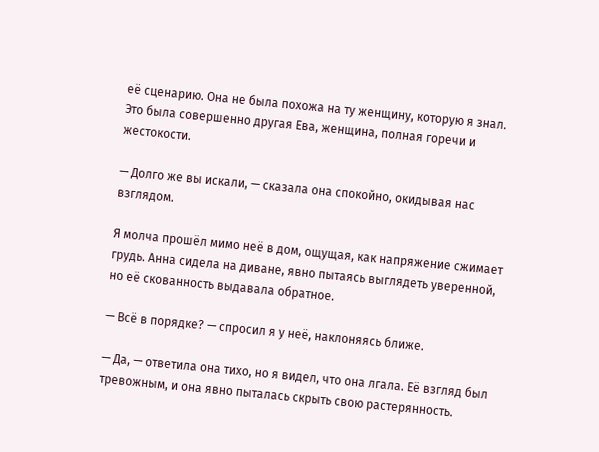её сценарию. Она не была похожа на ту женщину, которую я знал. Это была совершенно другая Ева, женщина, полная горечи и жестокости.

— Долго же вы искали, — сказала она спокойно, окидывая нас взглядом.

Я молча прошёл мимо неё в дом, ощущая, как напряжение сжимает грудь. Анна сидела на диване, явно пытаясь выглядеть уверенной, но её скованность выдавала обратное.

— Всё в порядке? — спросил я у неё, наклоняясь ближе.

— Да, — ответила она тихо, но я видел, что она лгала. Её взгляд был тревожным, и она явно пыталась скрыть свою растерянность.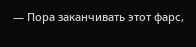— Пора заканчивать этот фарс,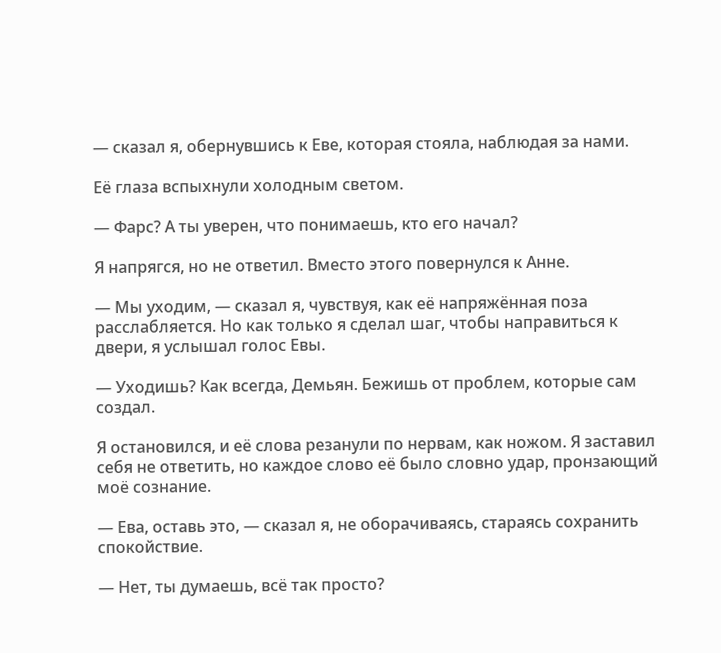— сказал я, обернувшись к Еве, которая стояла, наблюдая за нами.

Её глаза вспыхнули холодным светом.

— Фарс? А ты уверен, что понимаешь, кто его начал?

Я напрягся, но не ответил. Вместо этого повернулся к Анне.

— Мы уходим, — сказал я, чувствуя, как её напряжённая поза расслабляется. Но как только я сделал шаг, чтобы направиться к двери, я услышал голос Евы.

— Уходишь? Как всегда, Демьян. Бежишь от проблем, которые сам создал.

Я остановился, и её слова резанули по нервам, как ножом. Я заставил себя не ответить, но каждое слово её было словно удар, пронзающий моё сознание.

— Ева, оставь это, — сказал я, не оборачиваясь, стараясь сохранить спокойствие.

— Нет, ты думаешь, всё так просто?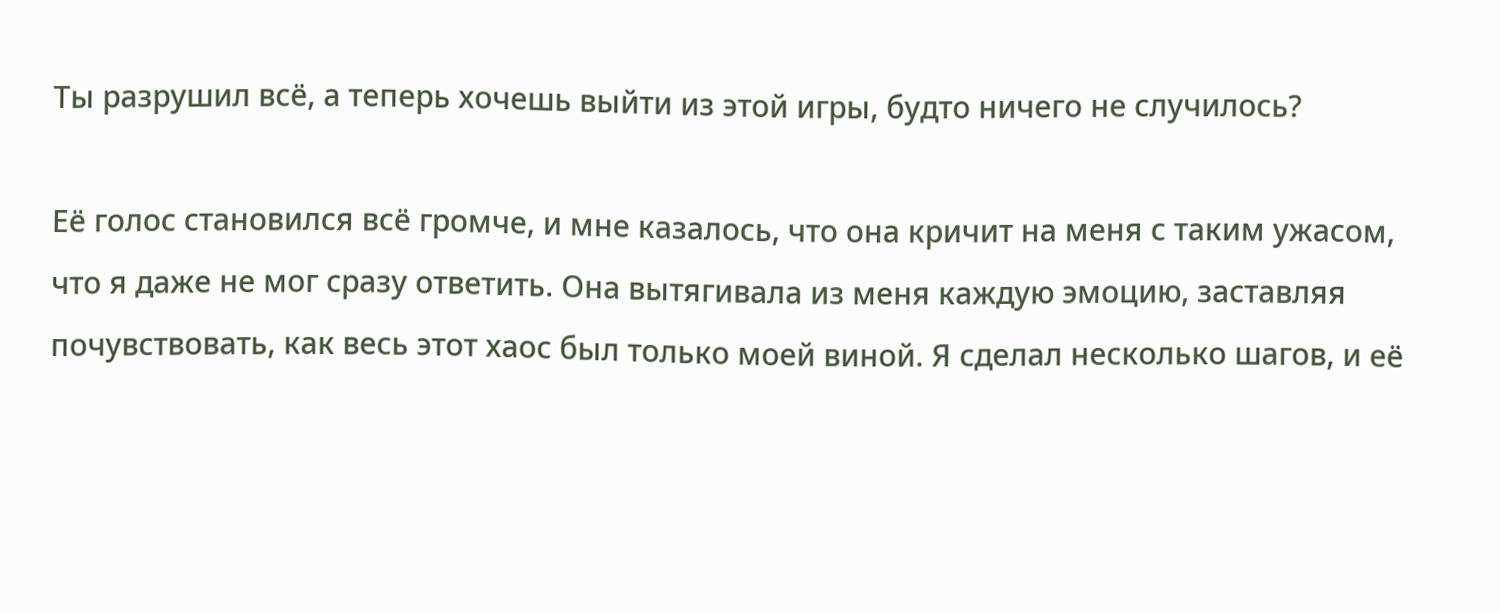Ты разрушил всё, а теперь хочешь выйти из этой игры, будто ничего не случилось?

Её голос становился всё громче, и мне казалось, что она кричит на меня с таким ужасом, что я даже не мог сразу ответить. Она вытягивала из меня каждую эмоцию, заставляя почувствовать, как весь этот хаос был только моей виной. Я сделал несколько шагов, и её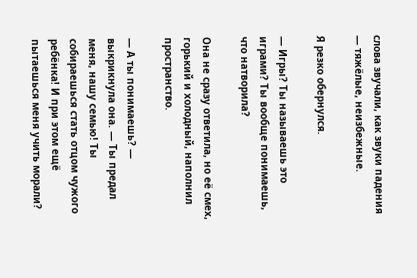слова звучали, как звуки падения — тяжёлые, неизбежные.

Я резко обернулся.

— Игры? Ты называешь это играми? Ты вообще понимаешь, что натворила?

Она не сразу ответила, но её смех, горький и холодный, наполнил пространство.

— А ты понимаешь? — выкрикнула она. — Ты предал меня, нашу семью! Ты собираешься стать отцом чужого ребёнка! И при этом ещё пытаешься меня учить морали?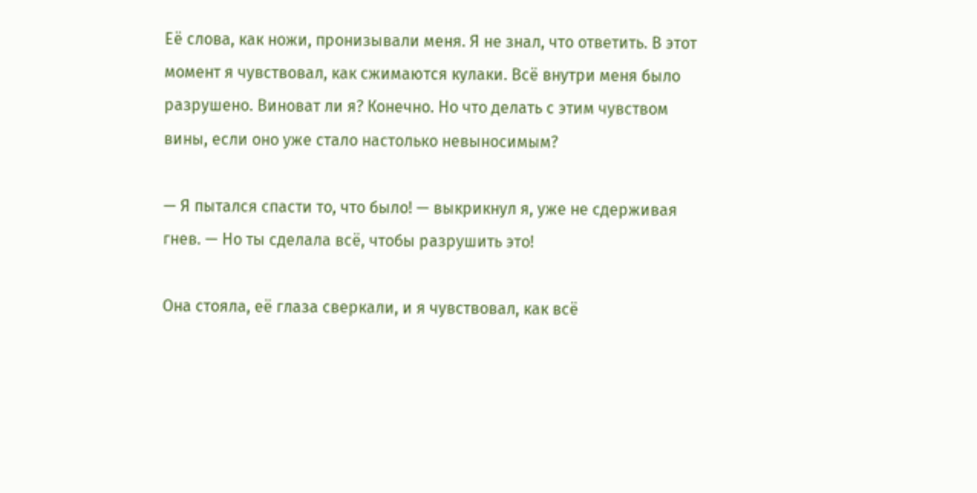Её слова, как ножи, пронизывали меня. Я не знал, что ответить. В этот момент я чувствовал, как сжимаются кулаки. Всё внутри меня было разрушено. Виноват ли я? Конечно. Но что делать с этим чувством вины, если оно уже стало настолько невыносимым?

— Я пытался спасти то, что было! — выкрикнул я, уже не сдерживая гнев. — Но ты сделала всё, чтобы разрушить это!

Она стояла, её глаза сверкали, и я чувствовал, как всё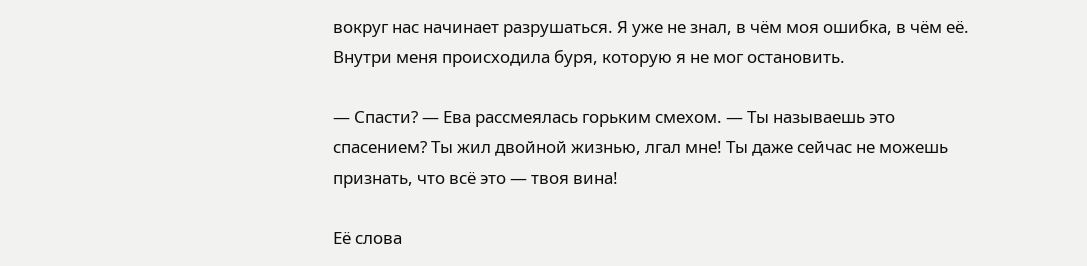вокруг нас начинает разрушаться. Я уже не знал, в чём моя ошибка, в чём её. Внутри меня происходила буря, которую я не мог остановить.

— Спасти? — Ева рассмеялась горьким смехом. — Ты называешь это спасением? Ты жил двойной жизнью, лгал мне! Ты даже сейчас не можешь признать, что всё это — твоя вина!

Её слова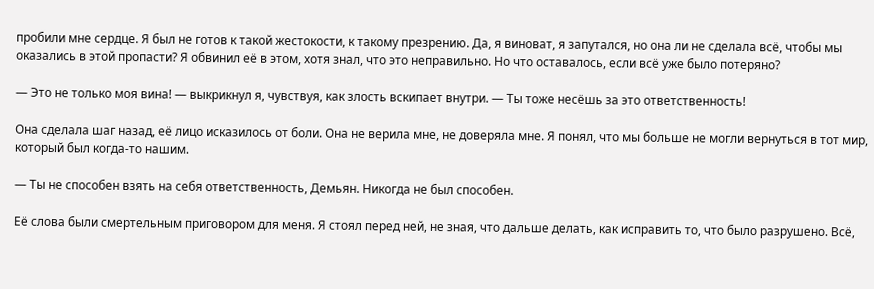пробили мне сердце. Я был не готов к такой жестокости, к такому презрению. Да, я виноват, я запутался, но она ли не сделала всё, чтобы мы оказались в этой пропасти? Я обвинил её в этом, хотя знал, что это неправильно. Но что оставалось, если всё уже было потеряно?

— Это не только моя вина! — выкрикнул я, чувствуя, как злость вскипает внутри. — Ты тоже несёшь за это ответственность!

Она сделала шаг назад, её лицо исказилось от боли. Она не верила мне, не доверяла мне. Я понял, что мы больше не могли вернуться в тот мир, который был когда-то нашим.

— Ты не способен взять на себя ответственность, Демьян. Никогда не был способен.

Её слова были смертельным приговором для меня. Я стоял перед ней, не зная, что дальше делать, как исправить то, что было разрушено. Всё,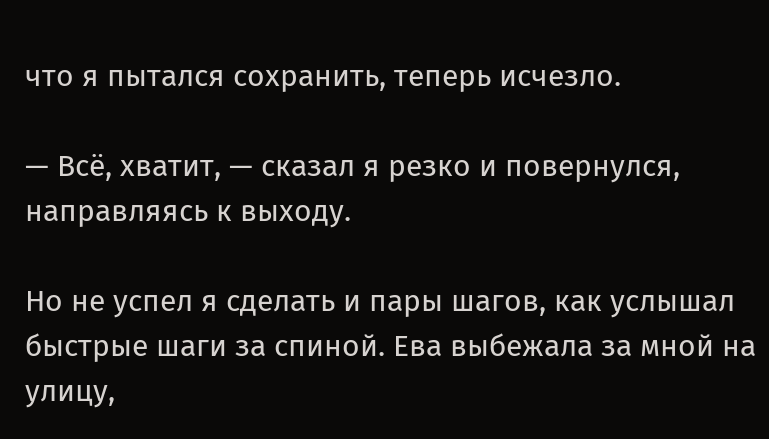что я пытался сохранить, теперь исчезло.

— Всё, хватит, — сказал я резко и повернулся, направляясь к выходу.

Но не успел я сделать и пары шагов, как услышал быстрые шаги за спиной. Ева выбежала за мной на улицу,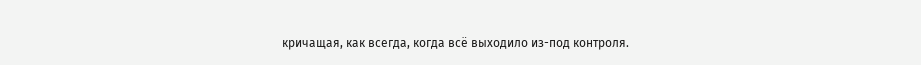кричащая, как всегда, когда всё выходило из-под контроля.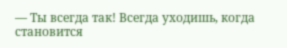— Ты всегда так! Всегда уходишь, когда становится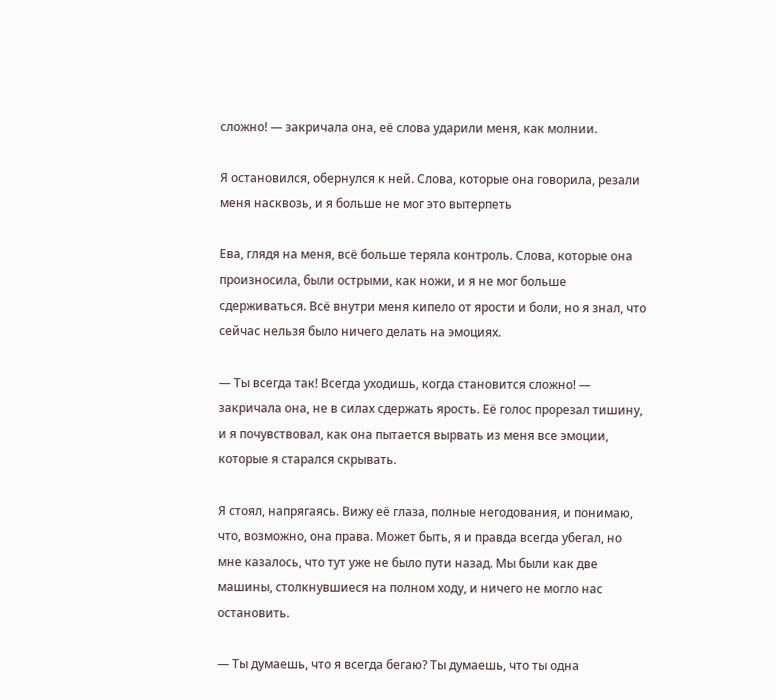сложно! — закричала она, её слова ударили меня, как молнии.

Я остановился, обернулся к ней. Слова, которые она говорила, резали меня насквозь, и я больше не мог это вытерпеть

Ева, глядя на меня, всё больше теряла контроль. Слова, которые она произносила, были острыми, как ножи, и я не мог больше сдерживаться. Всё внутри меня кипело от ярости и боли, но я знал, что сейчас нельзя было ничего делать на эмоциях.

— Ты всегда так! Всегда уходишь, когда становится сложно! — закричала она, не в силах сдержать ярость. Её голос прорезал тишину, и я почувствовал, как она пытается вырвать из меня все эмоции, которые я старался скрывать.

Я стоял, напрягаясь. Вижу её глаза, полные негодования, и понимаю, что, возможно, она права. Может быть, я и правда всегда убегал, но мне казалось, что тут уже не было пути назад. Мы были как две машины, столкнувшиеся на полном ходу, и ничего не могло нас остановить.

— Ты думаешь, что я всегда бегаю? Ты думаешь, что ты одна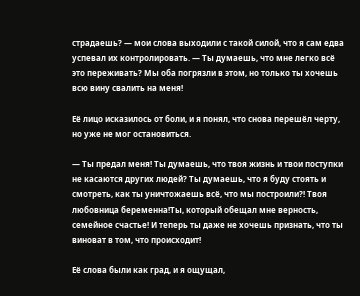страдаешь? — мои слова выходили с такой силой, что я сам едва успевал их контролировать. — Ты думаешь, что мне легко всё это переживать? Мы оба погрязли в этом, но только ты хочешь всю вину свалить на меня!

Её лицо исказилось от боли, и я понял, что снова перешёл черту, но уже не мог остановиться.

— Ты предал меня! Ты думаешь, что твоя жизнь и твои поступки не касаются других людей? Ты думаешь, что я буду стоять и смотреть, как ты уничтожаешь всё, что мы построили?! Твоя любовница беременна!Ты, который обещал мне верность, семейное счастье! И теперь ты даже не хочешь признать, что ты виноват в том, что происходит!

Её слова были как град, и я ощущал,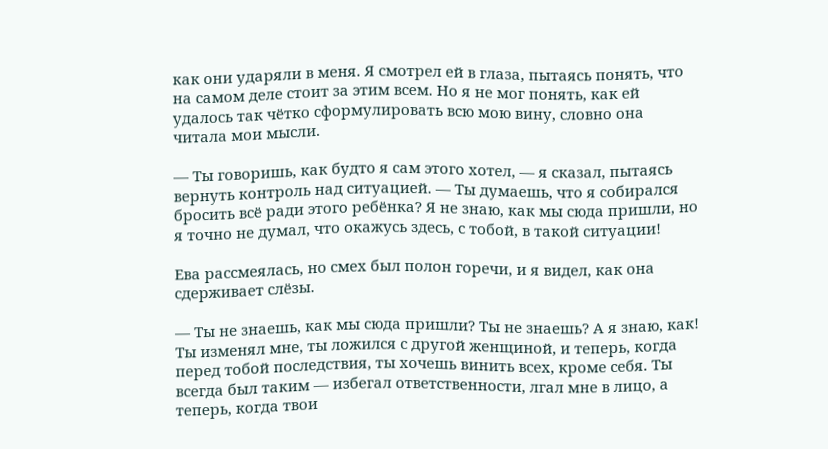как они ударяли в меня. Я смотрел ей в глаза, пытаясь понять, что на самом деле стоит за этим всем. Но я не мог понять, как ей удалось так чётко сформулировать всю мою вину, словно она читала мои мысли.

— Ты говоришь, как будто я сам этого хотел, — я сказал, пытаясь вернуть контроль над ситуацией. — Ты думаешь, что я собирался бросить всё ради этого ребёнка? Я не знаю, как мы сюда пришли, но я точно не думал, что окажусь здесь, с тобой, в такой ситуации!

Ева рассмеялась, но смех был полон горечи, и я видел, как она сдерживает слёзы.

— Ты не знаешь, как мы сюда пришли? Ты не знаешь? А я знаю, как! Ты изменял мне, ты ложился с другой женщиной, и теперь, когда перед тобой последствия, ты хочешь винить всех, кроме себя. Ты всегда был таким — избегал ответственности, лгал мне в лицо, а теперь, когда твои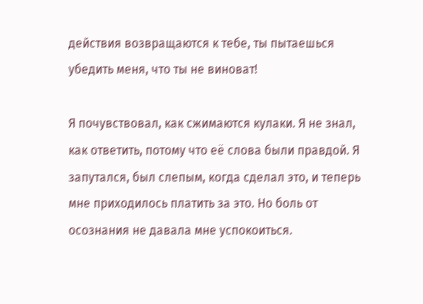действия возвращаются к тебе, ты пытаешься убедить меня, что ты не виноват!

Я почувствовал, как сжимаются кулаки. Я не знал, как ответить, потому что её слова были правдой. Я запутался, был слепым, когда сделал это, и теперь мне приходилось платить за это. Но боль от осознания не давала мне успокоиться.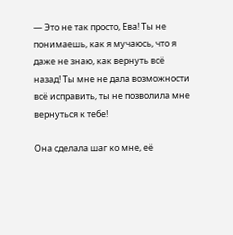— Это не так просто, Ева! Ты не понимаешь, как я мучаюсь, что я даже не знаю, как вернуть всё назад! Ты мне не дала возможности всё исправить, ты не позволила мне вернуться к тебе!

Она сделала шаг ко мне, её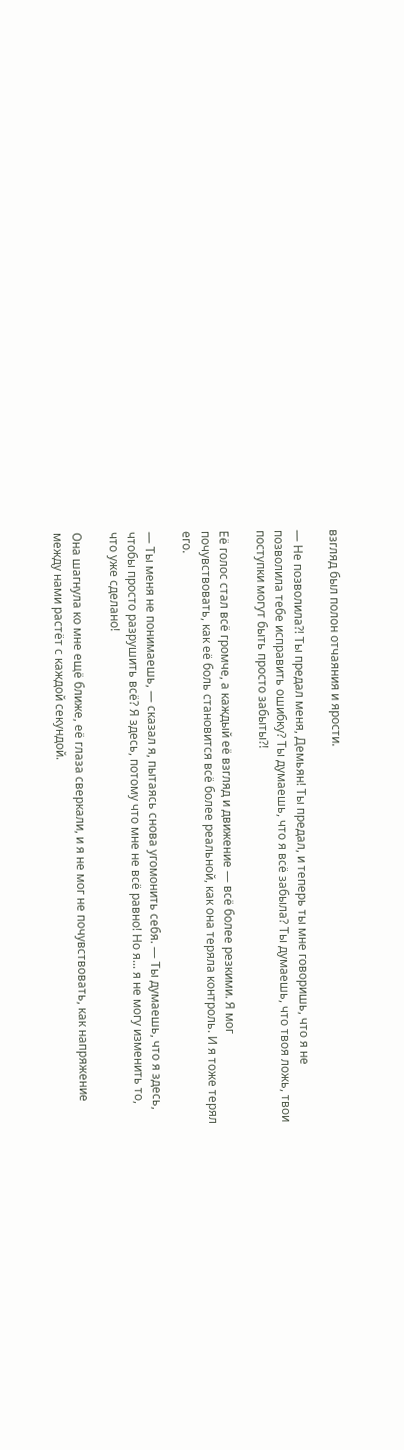взгляд был полон отчаяния и ярости.

— Не позволила?! Ты предал меня, Демьян! Ты предал, и теперь ты мне говоришь, что я не позволила тебе исправить ошибку? Ты думаешь, что я всё забыла? Ты думаешь, что твоя ложь, твои поступки могут быть просто забыты?!

Её голос стал всё громче, а каждый её взгляд и движение — всё более резкими. Я мог почувствовать, как её боль становится всё более реальной, как она теряла контроль. И я тоже терял его.

— Ты меня не понимаешь, — сказал я, пытаясь снова угомонить себя. — Ты думаешь, что я здесь, чтобы просто разрушить всё? Я здесь, потому что мне не всё равно! Но я... я не могу изменить то, что уже сделано!

Она шагнула ко мне ещё ближе, её глаза сверкали, и я не мог не почувствовать, как напряжение между нами растёт с каждой секундой.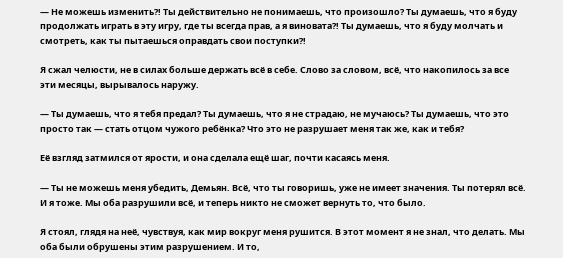— Не можешь изменить?! Ты действительно не понимаешь, что произошло? Ты думаешь, что я буду продолжать играть в эту игру, где ты всегда прав, а я виновата?! Ты думаешь, что я буду молчать и смотреть, как ты пытаешься оправдать свои поступки?!

Я сжал челюсти, не в силах больше держать всё в себе. Слово за словом, всё, что накопилось за все эти месяцы, вырывалось наружу.

— Ты думаешь, что я тебя предал? Ты думаешь, что я не страдаю, не мучаюсь? Ты думаешь, что это просто так — стать отцом чужого ребёнка? Что это не разрушает меня так же, как и тебя?

Её взгляд затмился от ярости, и она сделала ещё шаг, почти касаясь меня.

— Ты не можешь меня убедить, Демьян. Всё, что ты говоришь, уже не имеет значения. Ты потерял всё. И я тоже. Мы оба разрушили всё, и теперь никто не сможет вернуть то, что было.

Я стоял, глядя на неё, чувствуя, как мир вокруг меня рушится. В этот момент я не знал, что делать. Мы оба были обрушены этим разрушением. И то,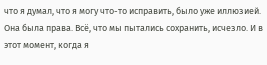что я думал, что я могу что-то исправить, было уже иллюзией. Она была права. Всё, что мы пытались сохранить, исчезло. И в этот момент, когда я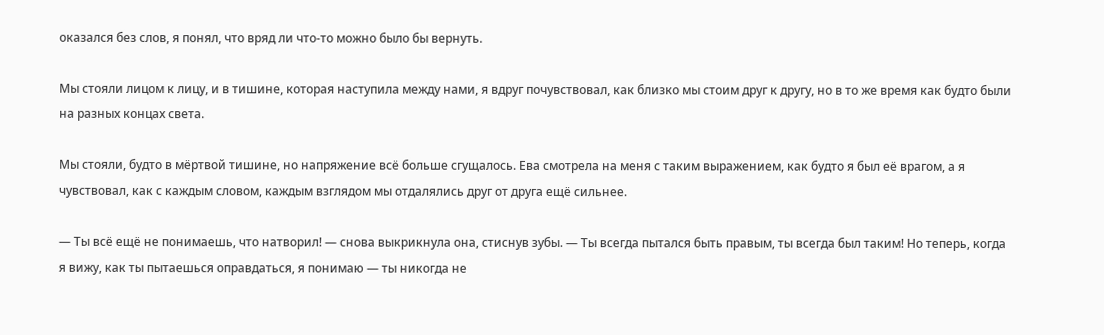оказался без слов, я понял, что вряд ли что-то можно было бы вернуть.

Мы стояли лицом к лицу, и в тишине, которая наступила между нами, я вдруг почувствовал, как близко мы стоим друг к другу, но в то же время как будто были на разных концах света.

Мы стояли, будто в мёртвой тишине, но напряжение всё больше сгущалось. Ева смотрела на меня с таким выражением, как будто я был её врагом, а я чувствовал, как с каждым словом, каждым взглядом мы отдалялись друг от друга ещё сильнее.

— Ты всё ещё не понимаешь, что натворил! — снова выкрикнула она, стиснув зубы. — Ты всегда пытался быть правым, ты всегда был таким! Но теперь, когда я вижу, как ты пытаешься оправдаться, я понимаю — ты никогда не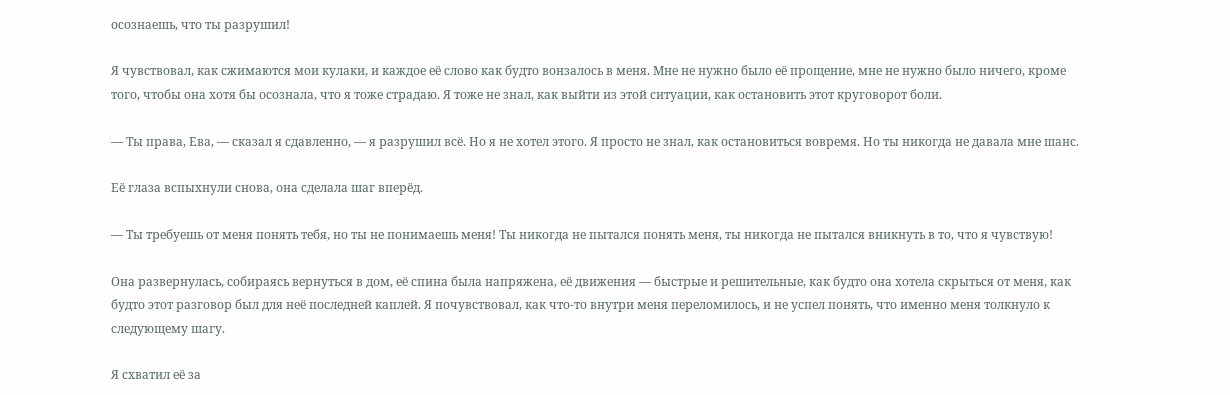осознаешь, что ты разрушил!

Я чувствовал, как сжимаются мои кулаки, и каждое её слово как будто вонзалось в меня. Мне не нужно было её прощение, мне не нужно было ничего, кроме того, чтобы она хотя бы осознала, что я тоже страдаю. Я тоже не знал, как выйти из этой ситуации, как остановить этот круговорот боли.

— Ты права, Ева, — сказал я сдавленно, — я разрушил всё. Но я не хотел этого. Я просто не знал, как остановиться вовремя. Но ты никогда не давала мне шанс.

Её глаза вспыхнули снова, она сделала шаг вперёд.

— Ты требуешь от меня понять тебя, но ты не понимаешь меня! Ты никогда не пытался понять меня, ты никогда не пытался вникнуть в то, что я чувствую!

Она развернулась, собираясь вернуться в дом, её спина была напряжена, её движения — быстрые и решительные, как будто она хотела скрыться от меня, как будто этот разговор был для неё последней каплей. Я почувствовал, как что-то внутри меня переломилось, и не успел понять, что именно меня толкнуло к следующему шагу.

Я схватил её за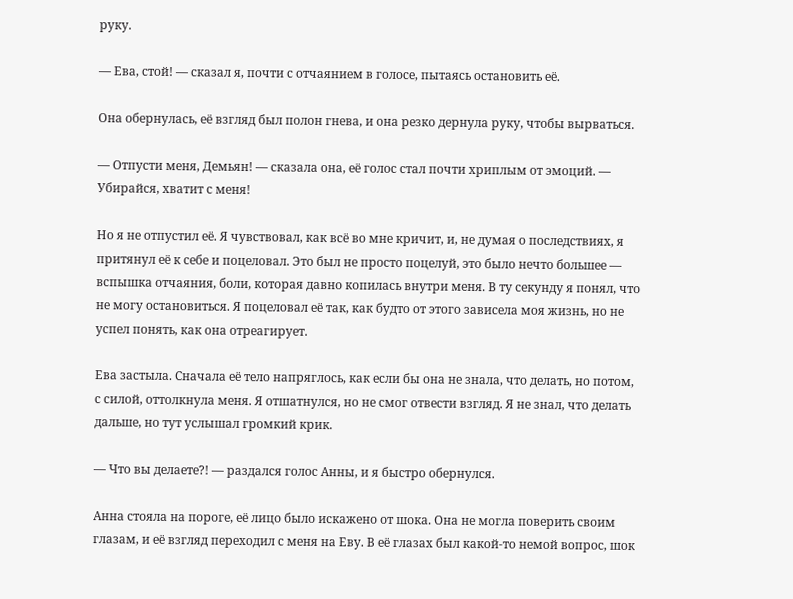руку.

— Ева, стой! — сказал я, почти с отчаянием в голосе, пытаясь остановить её.

Она обернулась, её взгляд был полон гнева, и она резко дернула руку, чтобы вырваться.

— Отпусти меня, Демьян! — сказала она, её голос стал почти хриплым от эмоций. — Убирайся, хватит с меня!

Но я не отпустил её. Я чувствовал, как всё во мне кричит, и, не думая о последствиях, я притянул её к себе и поцеловал. Это был не просто поцелуй, это было нечто большее — вспышка отчаяния, боли, которая давно копилась внутри меня. В ту секунду я понял, что не могу остановиться. Я поцеловал её так, как будто от этого зависела моя жизнь, но не успел понять, как она отреагирует.

Ева застыла. Сначала её тело напряглось, как если бы она не знала, что делать, но потом, с силой, оттолкнула меня. Я отшатнулся, но не смог отвести взгляд. Я не знал, что делать дальше, но тут услышал громкий крик.

— Что вы делаете?! — раздался голос Анны, и я быстро обернулся.

Анна стояла на пороге, её лицо было искажено от шока. Она не могла поверить своим глазам, и её взгляд переходил с меня на Еву. В её глазах был какой-то немой вопрос, шок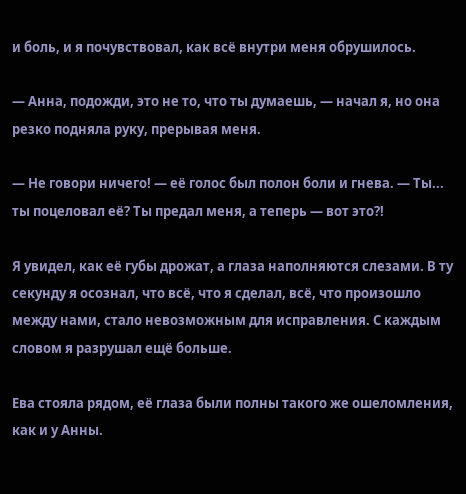и боль, и я почувствовал, как всё внутри меня обрушилось.

— Анна, подожди, это не то, что ты думаешь, — начал я, но она резко подняла руку, прерывая меня.

— Не говори ничего! — её голос был полон боли и гнева. — Ты... ты поцеловал её? Ты предал меня, а теперь — вот это?!

Я увидел, как её губы дрожат, а глаза наполняются слезами. В ту секунду я осознал, что всё, что я сделал, всё, что произошло между нами, стало невозможным для исправления. С каждым словом я разрушал ещё больше.

Ева стояла рядом, её глаза были полны такого же ошеломления, как и у Анны.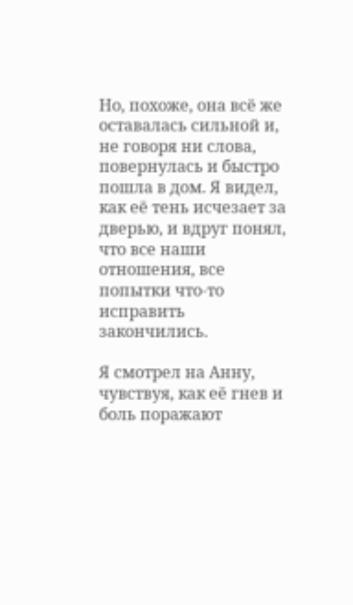Но, похоже, она всё же оставалась сильной и, не говоря ни слова, повернулась и быстро пошла в дом. Я видел, как её тень исчезает за дверью, и вдруг понял, что все наши отношения, все попытки что-то исправить закончились.

Я смотрел на Анну, чувствуя, как её гнев и боль поражают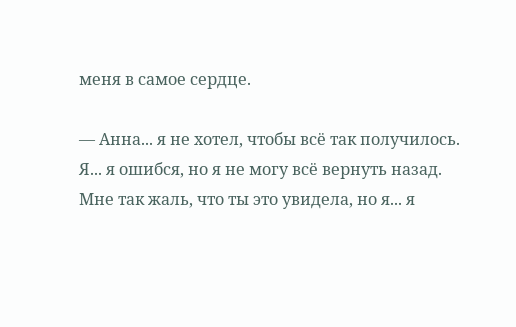меня в самое сердце.

— Анна... я не хотел, чтобы всё так получилось. Я... я ошибся, но я не могу всё вернуть назад. Мне так жаль, что ты это увидела, но я... я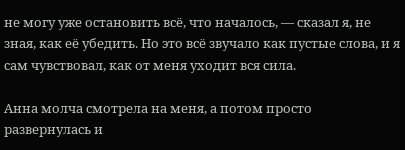не могу уже остановить всё, что началось, — сказал я, не зная, как её убедить. Но это всё звучало как пустые слова, и я сам чувствовал, как от меня уходит вся сила.

Анна молча смотрела на меня, а потом просто развернулась и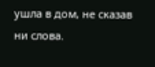ушла в дом, не сказав ни слова.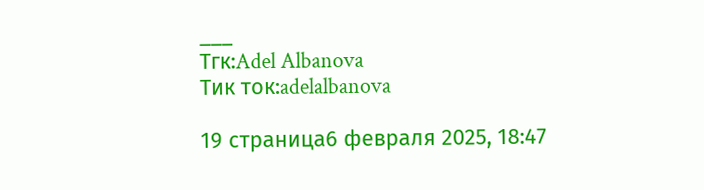___
Тгк:Adel Albanova
Тик ток:adelalbanova

19 страница6 февраля 2025, 18:47